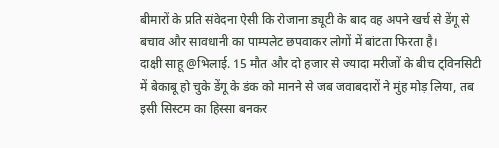बीमारों के प्रति संवेदना ऐसी कि रोजाना ड्यूटी के बाद वह अपने खर्च से डेंगू से बचाव और सावधानी का पाम्पलेट छपवाकर लोगों में बांटता फिरता है।
दाक्षी साहू @भिलाई. 15 मौत और दो हजार से ज्यादा मरीजों के बीच ट्विनसिटी में बेकाबू हो चुके डेंगू के डंक को मानने से जब जवाबदारों ने मुंह मोड़ लिया, तब इसी सिस्टम का हिस्सा बनकर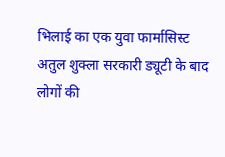भिलाई का एक युवा फार्मासिस्ट अतुल शुक्ला सरकारी ड्यूटी के बाद लोगों की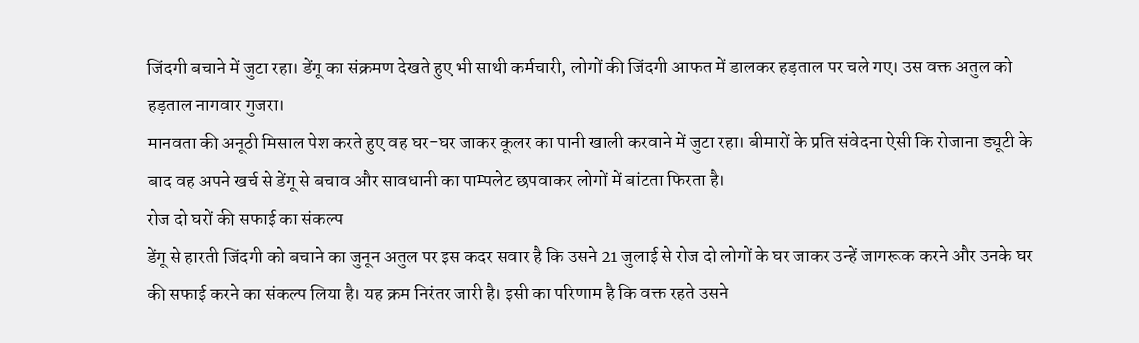जिंदगी बचाने में जुटा रहा। डेंगू का संक्रमण देखते हुए भी साथी कर्मचारी, लोगों की जिंदगी आफत में डालकर हड़ताल पर चले गए। उस वक्त अतुल को हड़ताल नागवार गुजरा।
मानवता की अनूठी मिसाल पेश करते हुए वह घर-घर जाकर कूलर का पानी खाली करवाने में जुटा रहा। बीमारों के प्रति संवेदना ऐसी कि रोजाना ड्यूटी के बाद वह अपने खर्च से डेंगू से बचाव और सावधानी का पाम्पलेट छपवाकर लोगों में बांटता फिरता है।
रोज दो घरों की सफाई का संकल्प
डेंगू से हारती जिंदगी को बचाने का जुनून अतुल पर इस कदर सवार है कि उसने 21 जुलाई से रोज दो लोगों के घर जाकर उन्हें जागरूक करने और उनके घर की सफाई करने का संकल्प लिया है। यह क्रम निरंतर जारी है। इसी का परिणाम है कि वक्त रहते उसने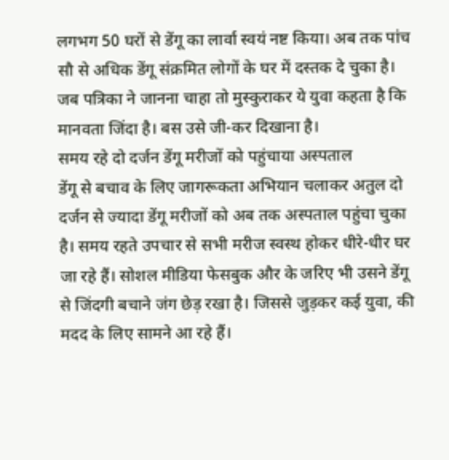लगभग 50 घरों से डेंगू का लार्वा स्वयं नष्ट किया। अब तक पांच सौ से अधिक डेंगू संक्रमित लोगों के घर में दस्तक दे चुका है। जब पत्रिका ने जानना चाहा तो मुस्कुराकर ये युवा कहता है कि मानवता जिंदा है। बस उसे जी-कर दिखाना है।
समय रहे दो दर्जन डेंगू मरीजों को पहुंचाया अस्पताल
डेंगू से बचाव के लिए जागरूकता अभियान चलाकर अतुल दो दर्जन से ज्यादा डेंगू मरीजों को अब तक अस्पताल पहुंचा चुका है। समय रहते उपचार से सभी मरीज स्वस्थ होकर धीरे-धीर घर जा रहे हैं। सोशल मीडिया फेसबुक और के जरिए भी उसने डेंगू से जिंदगी बचाने जंग छेड़ रखा है। जिससे जुड़कर कई युवा, की मदद के लिए सामने आ रहे हैं।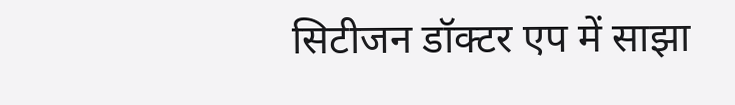सिटीजन डॉक्टर एप में साझा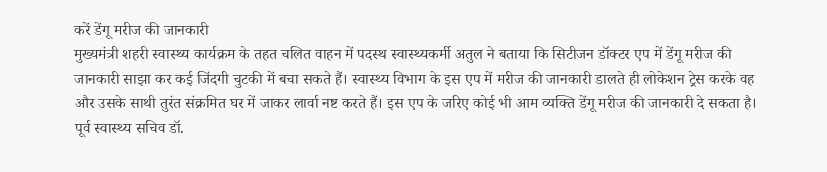करें डेंगू मरीज की जानकारी
मुख्यमंत्री शहरी स्वास्थ्य कार्यक्रम के तहत चलित वाहन में पदस्थ स्वास्थ्यकर्मी अतुल ने बताया कि सिटीजन डॉक्टर एप में डेंगू मरीज की जानकारी साझा कर कई जिंदगी चुटकी में बचा सकते हैं। स्वास्थ्य विभाग के इस एप में मरीज की जानकारी डालते ही लोकेशन ट्रेस करके वह और उसके साथी तुरंत संक्रमित घर में जाकर लार्वा नष्ट करते हैं। इस एप के जरिए कोई भी आम व्यक्ति डेंगू मरीज की जानकारी दे सकता है। पूर्व स्वास्थ्य सचिव डॉ.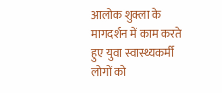आलोक शुक्ला के मागदर्शन में काम करते हुए युवा स्वास्थ्यकर्मी लोगों को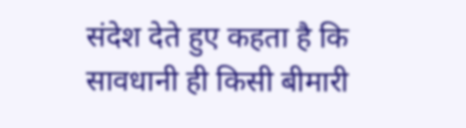संदेश देते हुए कहता है कि सावधानी ही किसी बीमारी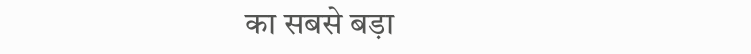का सबसे बड़ा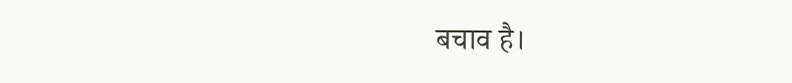बचाव है।